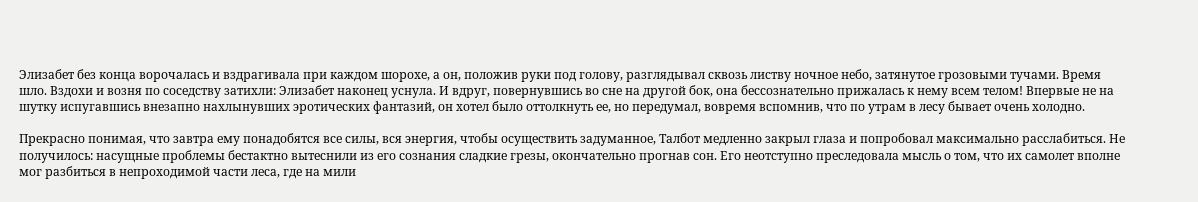Элизабет без конца ворочалась и вздрагивала при каждом шорохе, а он, положив руки под голову, разглядывал сквозь листву ночное небо, затянутое грозовыми тучами. Время шло. Вздохи и возня по соседству затихли: Элизабет наконец уснула. И вдруг, повернувшись во сне на другой бок, она бессознательно прижалась к нему всем телом! Впервые не на шутку испугавшись внезапно нахлынувших эротических фантазий, он хотел было оттолкнуть ее, но передумал, вовремя вспомнив, что по утрам в лесу бывает очень холодно.

Прекрасно понимая, что завтра ему понадобятся все силы, вся энергия, чтобы осуществить задуманное, Талбот медленно закрыл глаза и попробовал максимально расслабиться. Не получилось: насущные проблемы бестактно вытеснили из его сознания сладкие грезы, окончательно прогнав сон. Его неотступно преследовала мысль о том, что их самолет вполне мог разбиться в непроходимой части леса, где на мили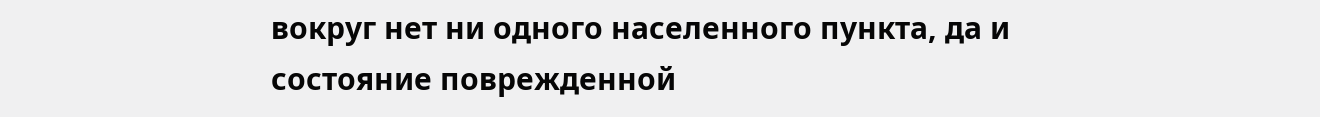вокруг нет ни одного населенного пункта, да и состояние поврежденной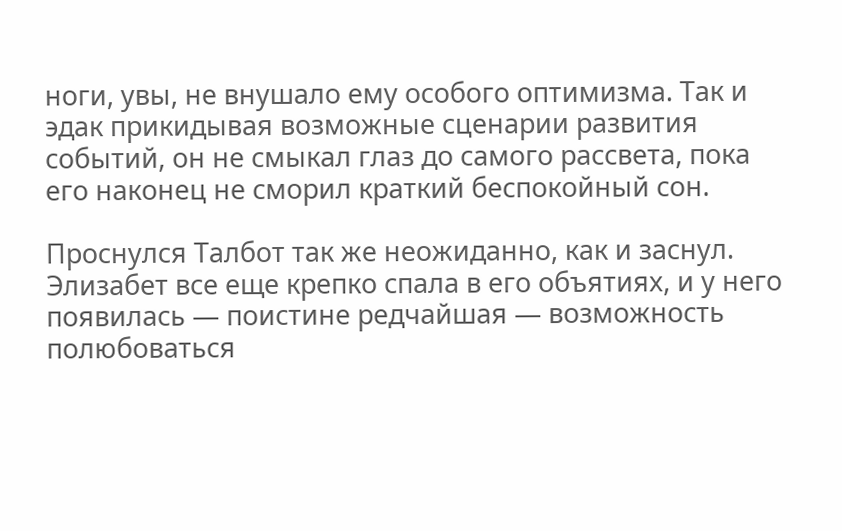ноги, увы, не внушало ему особого оптимизма. Так и эдак прикидывая возможные сценарии развития событий, он не смыкал глаз до самого рассвета, пока его наконец не сморил краткий беспокойный сон.

Проснулся Талбот так же неожиданно, как и заснул. Элизабет все еще крепко спала в его объятиях, и у него появилась — поистине редчайшая — возможность полюбоваться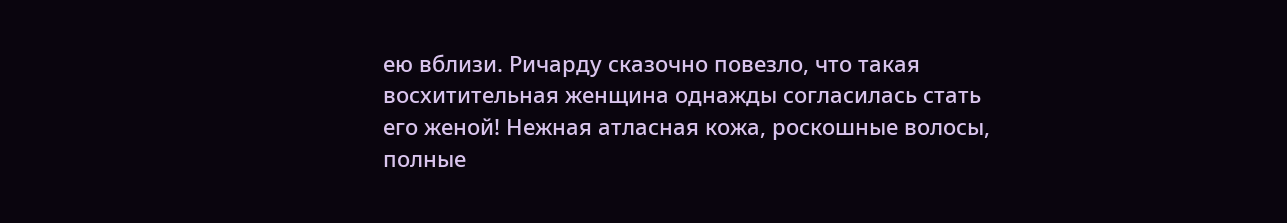ею вблизи. Ричарду сказочно повезло, что такая восхитительная женщина однажды согласилась стать его женой! Нежная атласная кожа, роскошные волосы, полные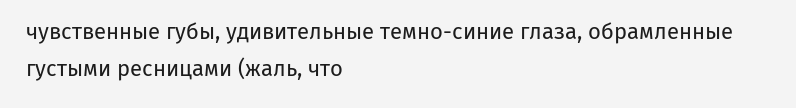чувственные губы, удивительные темно-синие глаза, обрамленные густыми ресницами (жаль, что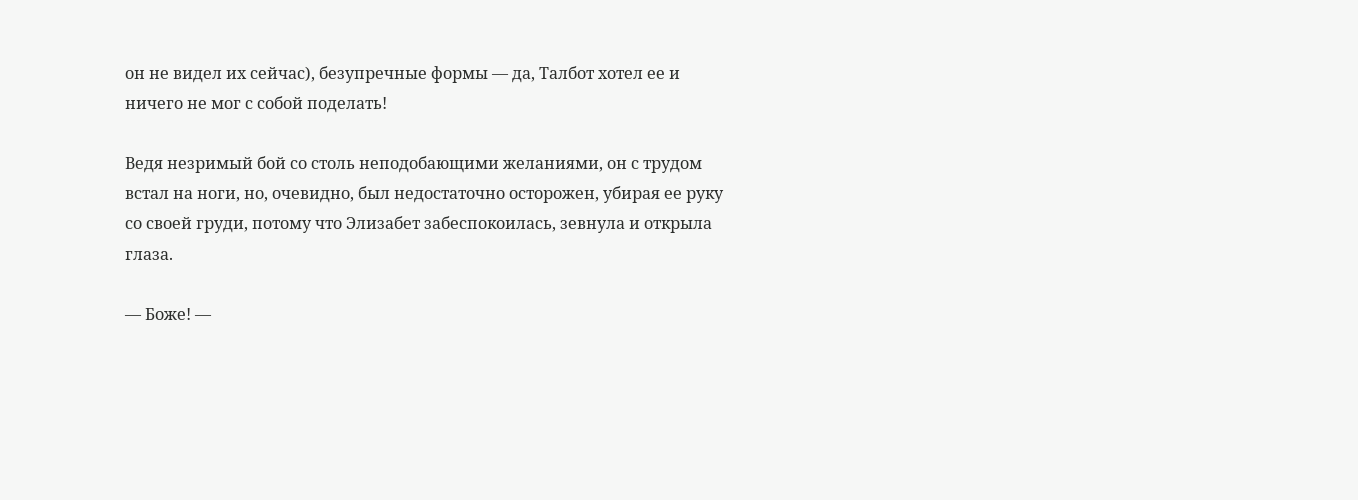он не видел их сейчас), безупречные формы — да, Талбот хотел ее и ничего не мог с собой поделать!

Ведя незримый бой со столь неподобающими желаниями, он с трудом встал на ноги, но, очевидно, был недостаточно осторожен, убирая ее руку со своей груди, потому что Элизабет забеспокоилась, зевнула и открыла глаза.

— Боже! —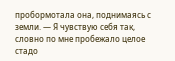пробормотала она, поднимаясь с земли. — Я чувствую себя так, словно по мне пробежало целое стадо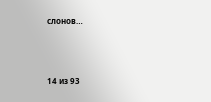слонов…



14 из 93